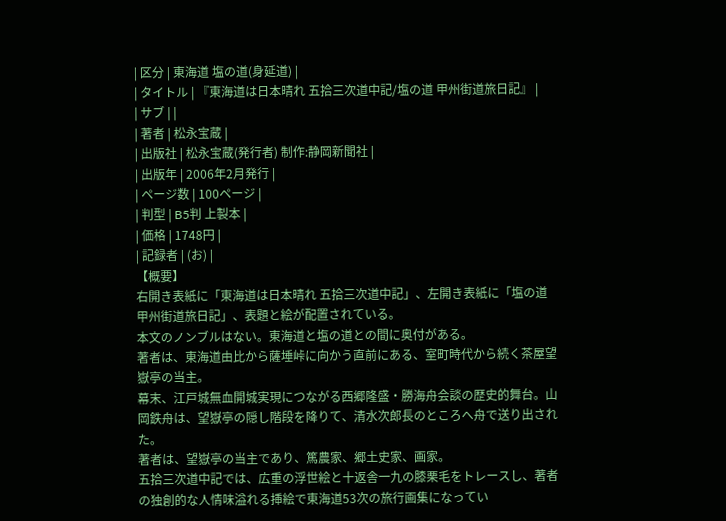| 区分 | 東海道 塩の道(身延道) |
| タイトル | 『東海道は日本晴れ 五拾三次道中記/塩の道 甲州街道旅日記』 |
| サブ | |
| 著者 | 松永宝蔵 |
| 出版社 | 松永宝蔵(発行者) 制作:静岡新聞社 |
| 出版年 | 2006年2月発行 |
| ページ数 | 100ページ |
| 判型 | B5判 上製本 |
| 価格 | 1748円 |
| 記録者 | (お) |
【概要】
右開き表紙に「東海道は日本晴れ 五拾三次道中記」、左開き表紙に「塩の道 甲州街道旅日記」、表題と絵が配置されている。
本文のノンブルはない。東海道と塩の道との間に奥付がある。
著者は、東海道由比から薩埵峠に向かう直前にある、室町時代から続く茶屋望嶽亭の当主。
幕末、江戸城無血開城実現につながる西郷隆盛・勝海舟会談の歴史的舞台。山岡鉄舟は、望嶽亭の隠し階段を降りて、清水次郎長のところへ舟で送り出された。
著者は、望嶽亭の当主であり、篤農家、郷土史家、画家。
五拾三次道中記では、広重の浮世絵と十返舎一九の膝栗毛をトレースし、著者の独創的な人情味溢れる挿絵で東海道53次の旅行画集になってい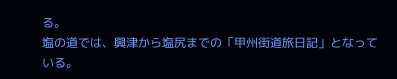る。
塩の道では、興津から塩尻までの「甲州街道旅日記」となっている。